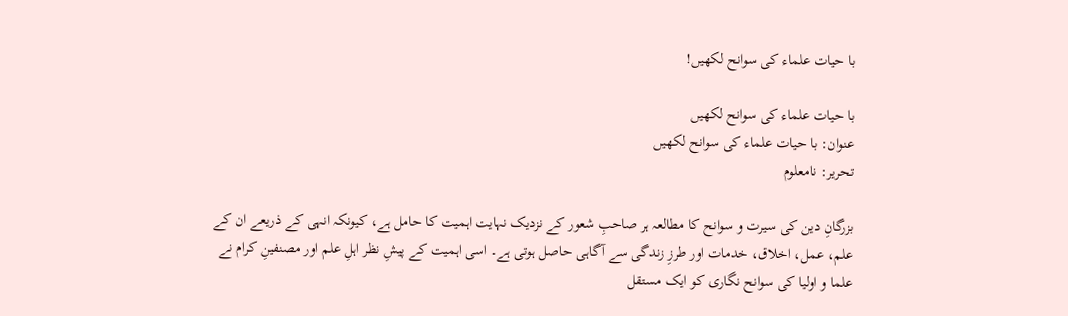با حیات علماء کی سوانح لکھیں!

با حیات علماء کی سوانح لکھیں
عنوان: با حیات علماء کی سوانح لکھیں
تحریر: نامعلوم

بزرگانِ دین کی سیرت و سوانح کا مطالعہ ہر صاحبِ شعور کے نزدیک نہایت اہمیت کا حامل ہے، کیونکہ انہی کے ذریعے ان کے علم، عمل، اخلاق، خدمات اور طرزِ زندگی سے آگاہی حاصل ہوتی ہے۔ اسی اہمیت کے پیشِ نظر اہلِ علم اور مصنفینِ کرام نے علما و اولیا کی سوانح نگاری کو ایک مستقل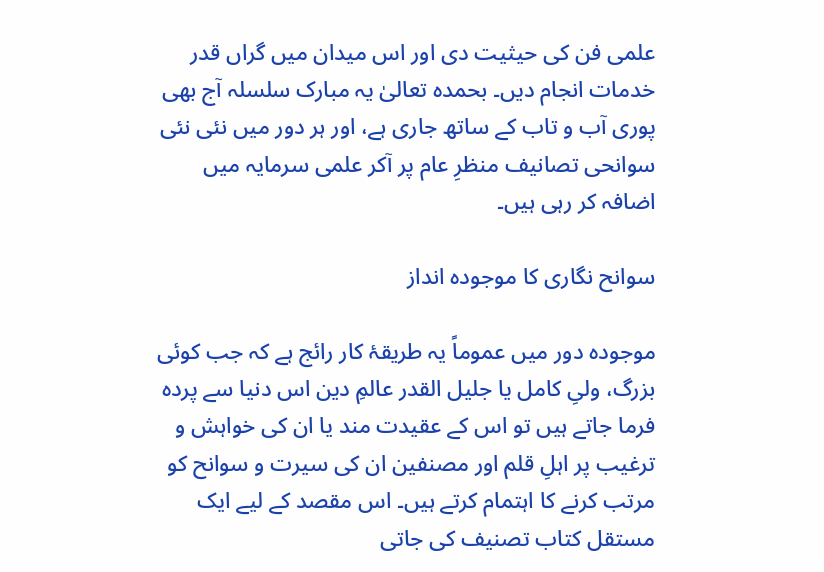علمی فن کی حیثیت دی اور اس میدان میں گراں قدر خدمات انجام دیں۔ بحمدہ تعالیٰ یہ مبارک سلسلہ آج بھی پوری آب و تاب کے ساتھ جاری ہے، اور ہر دور میں نئی نئی سوانحی تصانیف منظرِ عام پر آکر علمی سرمایہ میں اضافہ کر رہی ہیں۔

سوانح نگاری کا موجودہ انداز

موجودہ دور میں عموماً یہ طریقۂ کار رائج ہے کہ جب کوئی بزرگ، ولیِ کامل یا جلیل القدر عالمِ دین اس دنیا سے پردہ فرما جاتے ہیں تو اس کے عقیدت مند یا ان کی خواہش و ترغیب پر اہلِ قلم اور مصنفین ان کی سیرت و سوانح کو مرتب کرنے کا اہتمام کرتے ہیں۔ اس مقصد کے لیے ایک مستقل کتاب تصنیف کی جاتی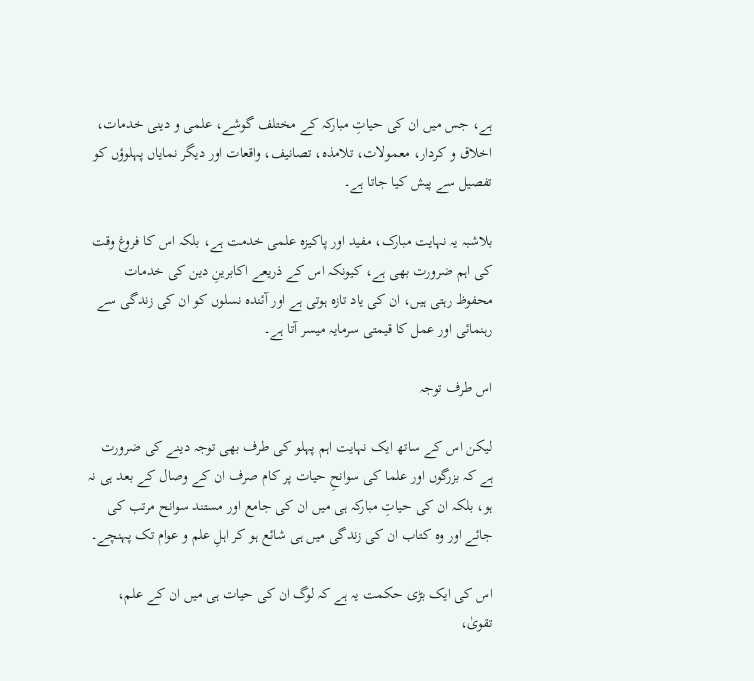ہے، جس میں ان کی حیاتِ مبارکہ کے مختلف گوشے، علمی و دینی خدمات، اخلاق و کردار، معمولات، تلامذہ، تصانیف، واقعات اور دیگر نمایاں پہلوؤں کو تفصیل سے پیش کیا جاتا ہے۔

بلاشبہ یہ نہایت مبارک، مفید اور پاکیزہ علمی خدمت ہے، بلکہ اس کا فروغ وقت کی اہم ضرورت بھی ہے، کیونکہ اس کے ذریعے اکابرینِ دین کی خدمات محفوظ رہتی ہیں، ان کی یاد تازہ ہوتی ہے اور آئندہ نسلوں کو ان کی زندگی سے رہنمائی اور عمل کا قیمتی سرمایہ میسر آتا ہے۔

اس طرف توجہ

لیکن اس کے ساتھ ایک نہایت اہم پہلو کی طرف بھی توجہ دینے کی ضرورت ہے کہ بزرگوں اور علما کی سوانحِ حیات پر کام صرف ان کے وصال کے بعد ہی نہ ہو، بلکہ ان کی حیاتِ مبارکہ ہی میں ان کی جامع اور مستند سوانح مرتب کی جائے اور وہ کتاب ان کی زندگی میں ہی شائع ہو کر اہلِ علم و عوام تک پہنچے۔

اس کی ایک بڑی حکمت یہ ہے کہ لوگ ان کی حیات ہی میں ان کے علم، تقویٰ،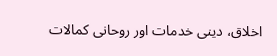اخلاق، دینی خدمات اور روحانی کمالات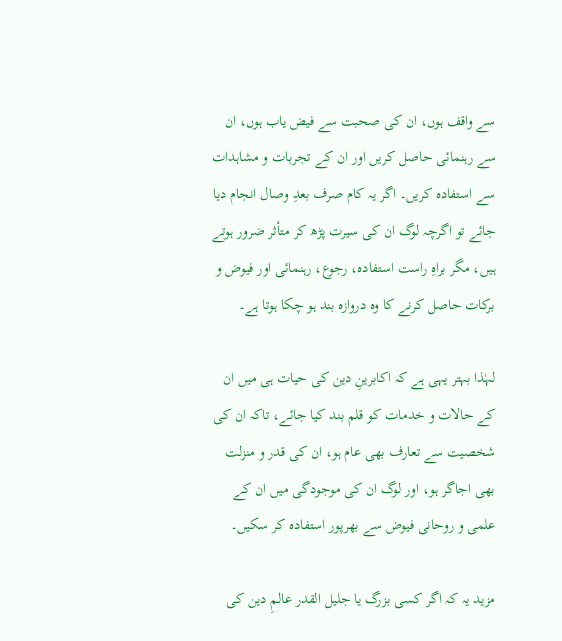سے واقف ہوں، ان کی صحبت سے فیض یاب ہوں، ان سے رہنمائی حاصل کریں اور ان کے تجربات و مشاہدات سے استفادہ کریں۔ اگر یہ کام صرف بعدِ وصال انجام دیا جائے تو اگرچہ لوگ ان کی سیرت پڑھ کر متأثر ضرور ہوتے ہیں، مگر براہِ راست استفادہ، رجوع، رہنمائی اور فیوض و برکات حاصل کرنے کا وہ دروازہ بند ہو چکا ہوتا ہے۔

لہٰذا بہتر یہی ہے کہ اکابرینِ دین کی حیات ہی میں ان کے حالات و خدمات کو قلم بند کیا جائے، تاکہ ان کی شخصیت سے تعارف بھی عام ہو، ان کی قدر و منزلت بھی اجاگر ہو، اور لوگ ان کی موجودگی میں ان کے علمی و روحانی فیوض سے بھرپور استفادہ کر سکیں۔

مزید یہ کہ اگر کسی بزرگ یا جلیل القدر عالمِ دین کی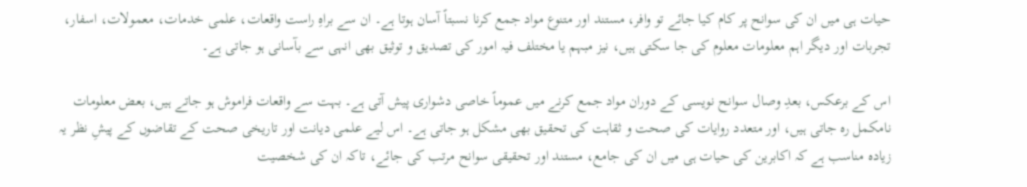حیات ہی میں ان کی سوانح پر کام کیا جائے تو وافر، مستند اور متنوع مواد جمع کرنا نسبتاً آسان ہوتا ہے۔ ان سے براہِ راست واقعات، علمی خدمات، معمولات، اسفار، تجربات اور دیگر اہم معلومات معلوم کی جا سکتی ہیں، نیز مبہم یا مختلف فیہ امور کی تصدیق و توثیق بھی انہی سے بآسانی ہو جاتی ہے۔

اس کے برعکس، بعدِ وصال سوانح نویسی کے دوران مواد جمع کرنے میں عموماً خاصی دشواری پیش آتی ہے۔ بہت سے واقعات فراموش ہو جاتے ہیں، بعض معلومات نامکمل رہ جاتی ہیں، اور متعدد روایات کی صحت و ثقاہت کی تحقیق بھی مشکل ہو جاتی ہے۔ اس لیے علمی دیانت اور تاریخی صحت کے تقاضوں کے پیشِ نظر یہ زیادہ مناسب ہے کہ اکابرین کی حیات ہی میں ان کی جامع، مستند اور تحقیقی سوانح مرتب کی جائے، تاکہ ان کی شخصیت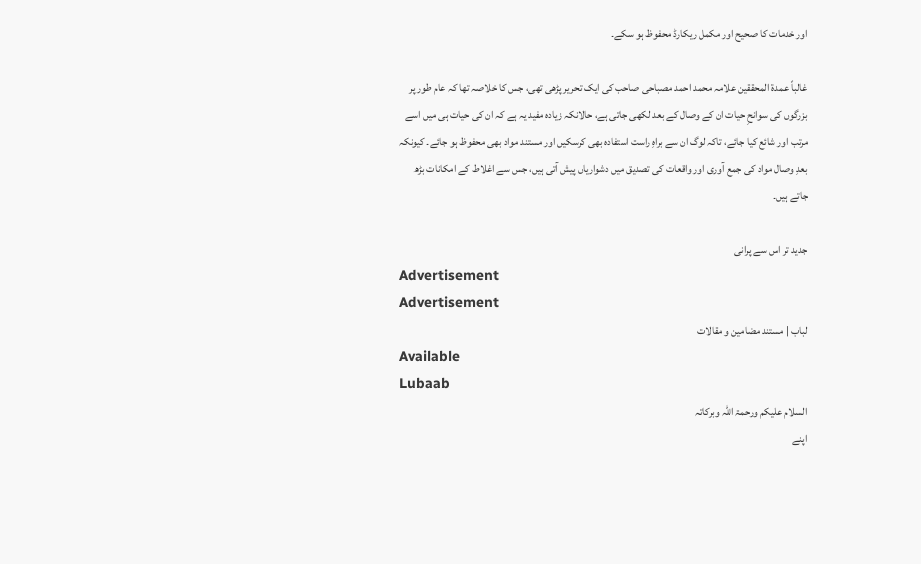اور خدمات کا صحیح اور مکمل ریکارڈ محفوظ ہو سکے۔

غالباً عمدۃ المحققین علامہ محمد احمد مصباحی صاحب کی ایک تحریر پڑھی تھی، جس کا خلاصہ تھا کہ عام طور پر بزرگوں کی سوانحِ حیات ان کے وصال کے بعد لکھی جاتی ہے، حالانکہ زیادہ مفید یہ ہے کہ ان کی حیات ہی میں اسے مرتب اور شائع کیا جائے، تاکہ لوگ ان سے براہِ راست استفادہ بھی کرسکیں اور مستند مواد بھی محفوظ ہو جائے۔ کیونکہ بعدِ وصال مواد کی جمع آوری اور واقعات کی تصدیق میں دشواریاں پیش آتی ہیں، جس سے اغلاط کے امکانات بڑھ جاتے ہیں۔

جدید تر اس سے پرانی
Advertisement
Advertisement
لباب | مستند مضامین و مقالات
Available
Lubaab
السلام علیکم ورحمۃ اللہ وبرکاتہ
اپنے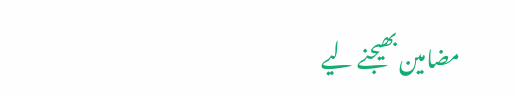مضامین بھیجنے لیے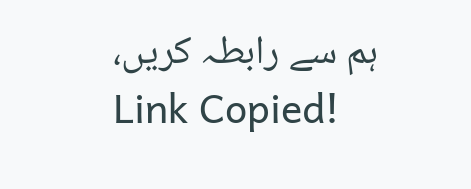ہم سے رابطہ کریں،
Link Copied!